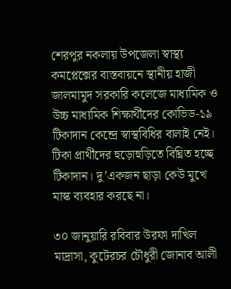শেরপুর নকলায় উপজেলা স্বাস্থ্য কমপ্লেক্সের বাস্তবায়নে স্থানীয় হাজী জালমামুদ সরকারি কলেজে মাধ্যমিক ও উচ্চ মাধ্যমিক শিক্ষার্থীদের কোভিড-১৯ টিকাদান কেন্দ্রে স্বাস্থবিধির বালাই নেই। টিকা প্রার্থীদের হুড়োহুড়িতে বিঘ্নিত হচ্ছে টিকাদান। দু’একজন ছাড়া কেউ মুখে মাস্ক ব্যবহার করছে না।

৩০ জানুয়ারি রবিবার উরফা দাখিল মাদ্রাসা, কুটেরচর চৌধুরী জোনাব আলী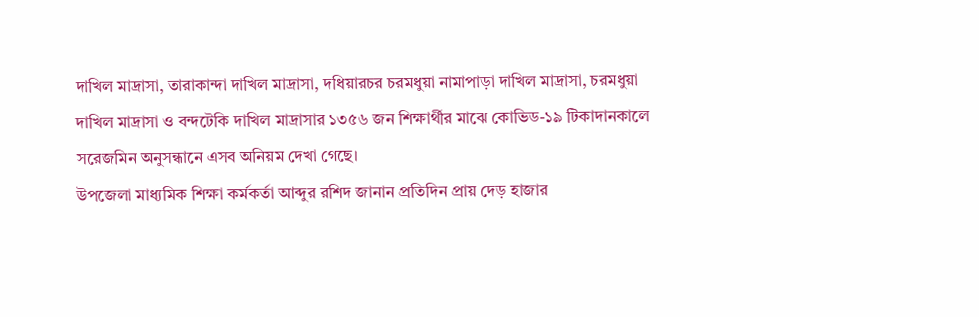দাখিল মাদ্রাসা, তারাকান্দা দাখিল মাদ্রাসা, দধিয়ারচর চরমধুয়া নামাপাড়া দাখিল মাদ্রাসা, চরমধুয়া দাখিল মাদ্রাসা ও বন্দটেকি দাখিল মাদ্রাসার ১৩৫৬ জন শিক্ষার্থীর মাঝে কোভিড-১৯ টিকাদানকালে সরেজমিন অনুসন্ধানে এসব অনিয়ম দেখা গেছে।
উপজেলা মাধ্যমিক শিক্ষা কর্মকর্তা আব্দুর রশিদ জানান প্রতিদিন প্রায় দেড় হাজার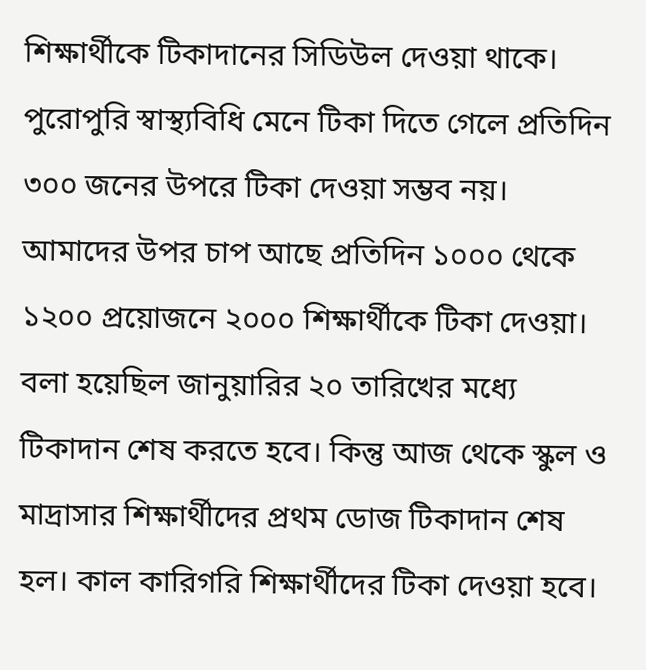শিক্ষার্থীকে টিকাদানের সিডিউল দেওয়া থাকে। পুরোপুরি স্বাস্থ্যবিধি মেনে টিকা দিতে গেলে প্রতিদিন ৩০০ জনের উপরে টিকা দেওয়া সম্ভব নয়। আমাদের উপর চাপ আছে প্রতিদিন ১০০০ থেকে ১২০০ প্রয়োজনে ২০০০ শিক্ষার্থীকে টিকা দেওয়া। বলা হয়েছিল জানুয়ারির ২০ তারিখের মধ্যে টিকাদান শেষ করতে হবে। কিন্তু আজ থেকে স্কুল ও মাদ্রাসার শিক্ষার্থীদের প্রথম ডোজ টিকাদান শেষ হল। কাল কারিগরি শিক্ষার্থীদের টিকা দেওয়া হবে।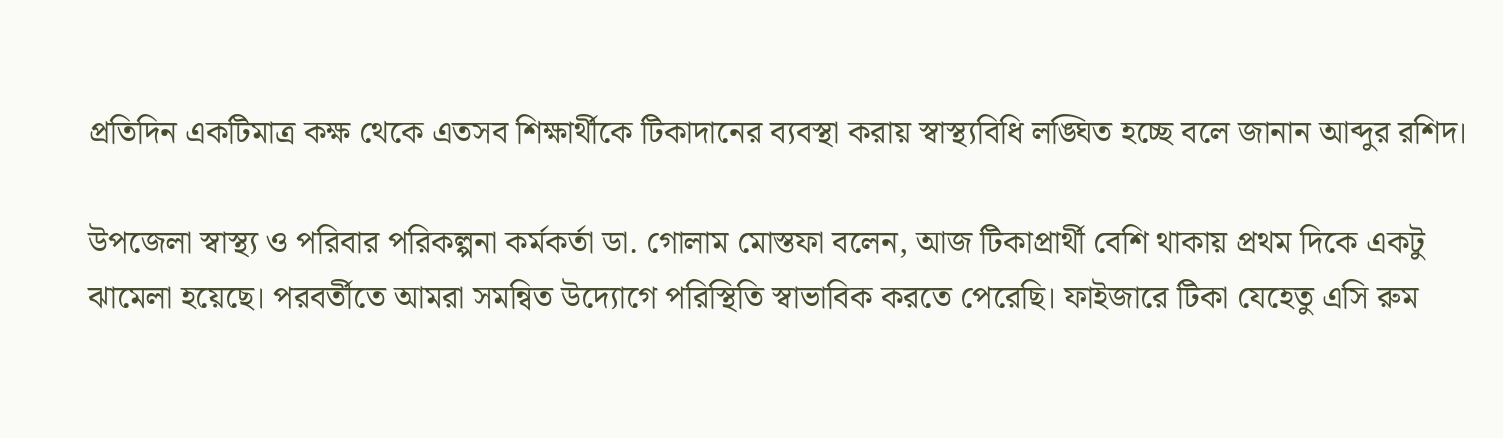প্রতিদিন একটিমাত্র কক্ষ থেকে এতসব শিক্ষার্থীকে টিকাদানের ব্যবস্থা করায় স্বাস্থ্যবিধি লঙ্ঘিত হচ্ছে বলে জানান আব্দুর রশিদ।

উপজেলা স্বাস্থ্য ও পরিবার পরিকল্পনা কর্মকর্তা ডা. গোলাম মোস্তফা বলেন, আজ টিকাপ্রার্থী বেশি থাকায় প্রথম দিকে একটু ঝামেলা হয়েছে। পরবর্তীতে আমরা সমন্বিত উদ্যোগে পরিস্থিতি স্বাভাবিক করতে পেরেছি। ফাইজারে টিকা যেহেতু এসি রুম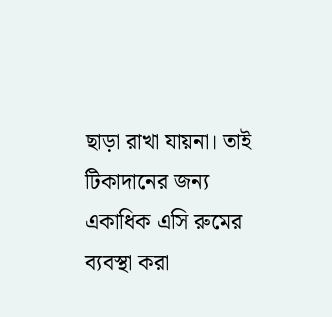ছাড়া রাখা যায়না। তাই টিকাদানের জন্য একাধিক এসি রুমের ব্যবস্থা করা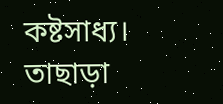কষ্টসাধ্য। তাছাড়া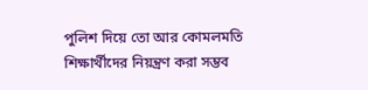পুলিশ দিয়ে তো আর কোমলমতি শিক্ষার্থীদের নিয়ন্ত্রণ করা সম্ভব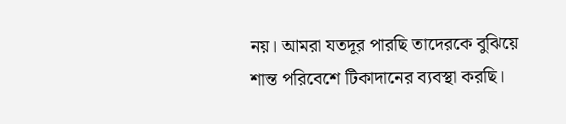নয়। আমরা যতদূর পারছি তাদেরকে বুঝিয়ে শান্ত পরিবেশে টিকাদানের ব্যবস্থা করছি।